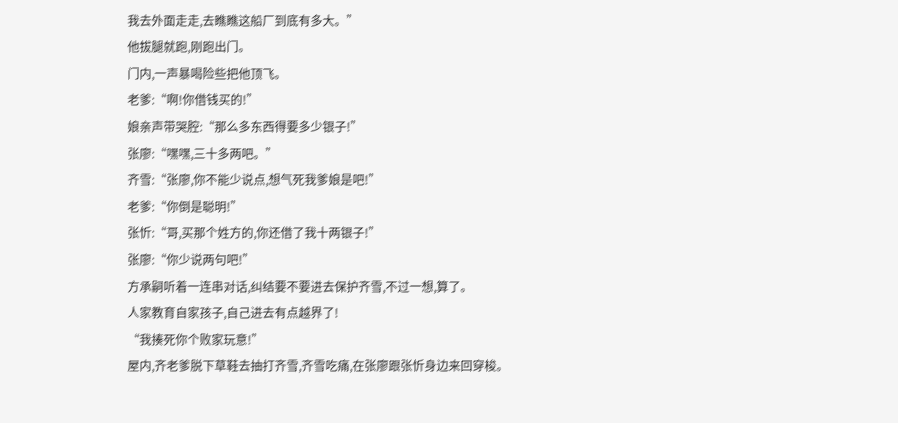我去外面走走,去瞧瞧这船厂到底有多大。”
他拔腿就跑,刚跑出门。
门内,一声暴喝险些把他顶飞。
老爹:“啊!你借钱买的!”
娘亲声带哭腔:“那么多东西得要多少银子!”
张廖:“嘿嘿,三十多两吧。”
齐雪:“张廖,你不能少说点,想气死我爹娘是吧!”
老爹:“你倒是聪明!”
张忻:“哥,买那个姓方的,你还借了我十两银子!”
张廖:“你少说两句吧!”
方承嗣听着一连串对话,纠结要不要进去保护齐雪,不过一想,算了。
人家教育自家孩子,自己进去有点越界了!
“我揍死你个败家玩意!”
屋内,齐老爹脱下草鞋去抽打齐雪,齐雪吃痛,在张廖跟张忻身边来回穿梭。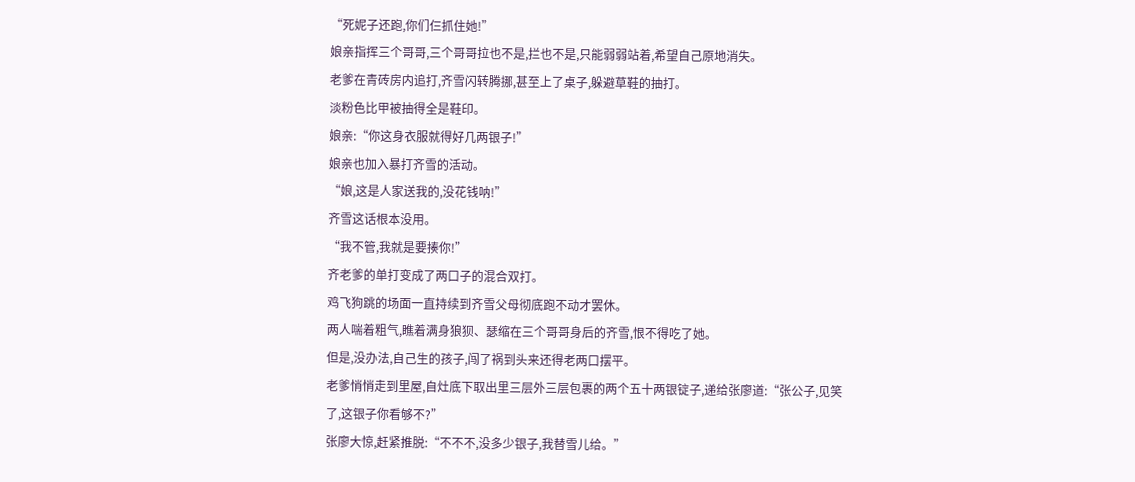“死妮子还跑,你们仨抓住她!”
娘亲指挥三个哥哥,三个哥哥拉也不是,拦也不是,只能弱弱站着,希望自己原地消失。
老爹在青砖房内追打,齐雪闪转腾挪,甚至上了桌子,躲避草鞋的抽打。
淡粉色比甲被抽得全是鞋印。
娘亲:“你这身衣服就得好几两银子!”
娘亲也加入暴打齐雪的活动。
“娘,这是人家送我的,没花钱呐!”
齐雪这话根本没用。
“我不管,我就是要揍你!”
齐老爹的单打变成了两口子的混合双打。
鸡飞狗跳的场面一直持续到齐雪父母彻底跑不动才罢休。
两人喘着粗气,瞧着满身狼狈、瑟缩在三个哥哥身后的齐雪,恨不得吃了她。
但是,没办法,自己生的孩子,闯了祸到头来还得老两口摆平。
老爹悄悄走到里屋,自灶底下取出里三层外三层包裹的两个五十两银锭子,递给张廖道:“张公子,见笑了,这银子你看够不?”
张廖大惊,赶紧推脱:“不不不,没多少银子,我替雪儿给。”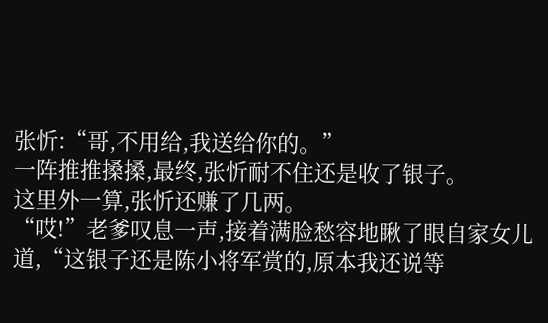张忻:“哥,不用给,我送给你的。”
一阵推推搡搡,最终,张忻耐不住还是收了银子。
这里外一算,张忻还赚了几两。
“哎!”老爹叹息一声,接着满脸愁容地瞅了眼自家女儿道,“这银子还是陈小将军赏的,原本我还说等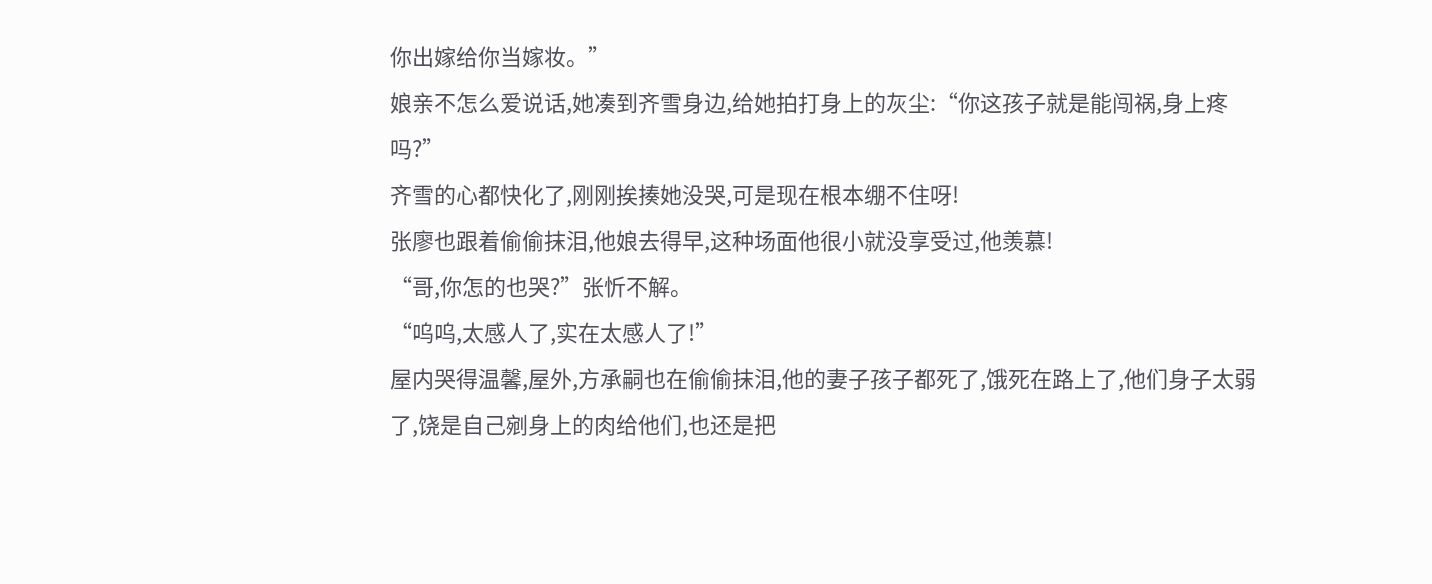你出嫁给你当嫁妆。”
娘亲不怎么爱说话,她凑到齐雪身边,给她拍打身上的灰尘:“你这孩子就是能闯祸,身上疼吗?”
齐雪的心都快化了,刚刚挨揍她没哭,可是现在根本绷不住呀!
张廖也跟着偷偷抹泪,他娘去得早,这种场面他很小就没享受过,他羡慕!
“哥,你怎的也哭?”张忻不解。
“呜呜,太感人了,实在太感人了!”
屋内哭得温馨,屋外,方承嗣也在偷偷抹泪,他的妻子孩子都死了,饿死在路上了,他们身子太弱了,饶是自己剜身上的肉给他们,也还是把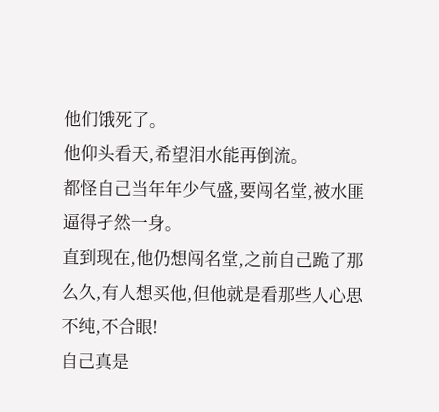他们饿死了。
他仰头看天,希望泪水能再倒流。
都怪自己当年年少气盛,要闯名堂,被水匪逼得孑然一身。
直到现在,他仍想闯名堂,之前自己跪了那么久,有人想买他,但他就是看那些人心思不纯,不合眼!
自己真是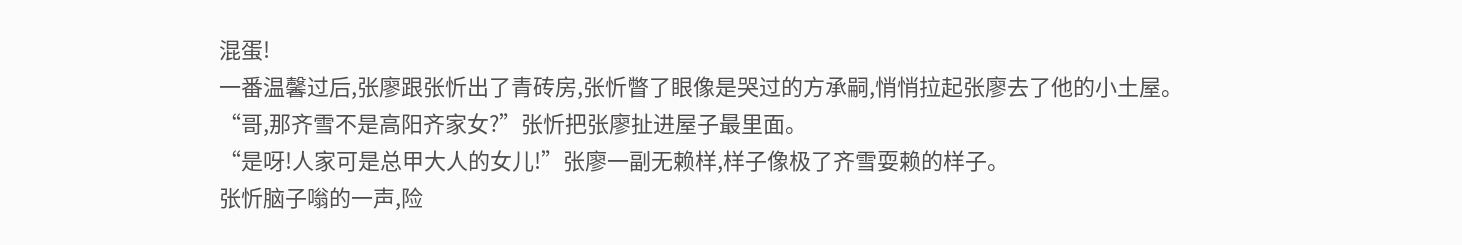混蛋!
一番温馨过后,张廖跟张忻出了青砖房,张忻瞥了眼像是哭过的方承嗣,悄悄拉起张廖去了他的小土屋。
“哥,那齐雪不是高阳齐家女?”张忻把张廖扯进屋子最里面。
“是呀!人家可是总甲大人的女儿!”张廖一副无赖样,样子像极了齐雪耍赖的样子。
张忻脑子嗡的一声,险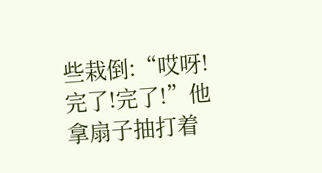些栽倒:“哎呀!完了!完了!”他拿扇子抽打着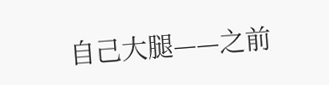自己大腿——之前